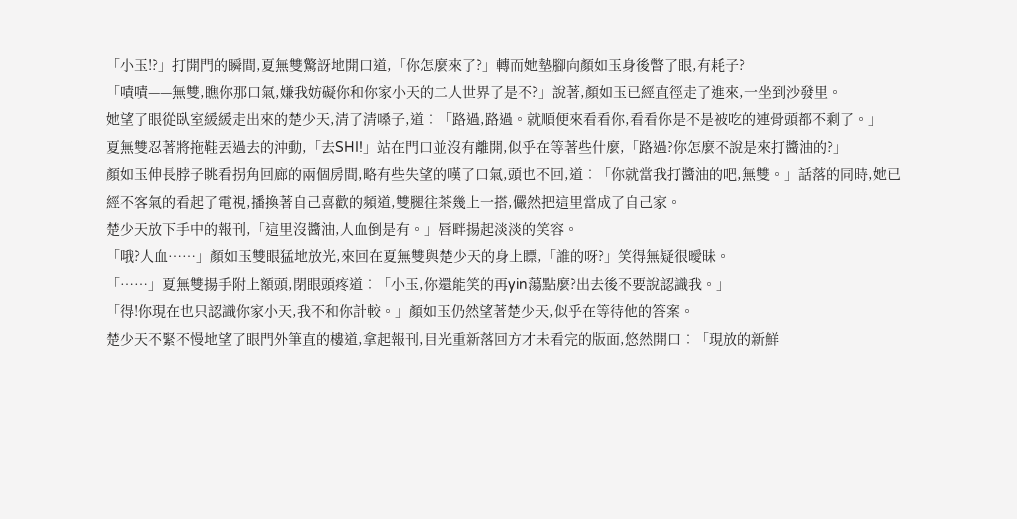「小玉!?」打開門的瞬間,夏無雙驚訝地開口道,「你怎麼來了?」轉而她墊腳向顏如玉身後瞥了眼,有耗子?
「嘖嘖——無雙,瞧你那口氣,嫌我妨礙你和你家小天的二人世界了是不?」說著,顏如玉已經直徑走了進來,一坐到沙發里。
她望了眼從臥室緩緩走出來的楚少天,清了清嗓子,道︰「路過,路過。就順便來看看你,看看你是不是被吃的連骨頭都不剩了。」
夏無雙忍著將拖鞋丟過去的沖動,「去SHI!」站在門口並沒有離開,似乎在等著些什麼,「路過?你怎麼不說是來打醬油的?」
顏如玉伸長脖子眺看拐角回廊的兩個房間,略有些失望的嘆了口氣,頭也不回,道︰「你就當我打醬油的吧,無雙。」話落的同時,她已經不客氣的看起了電視,播換著自己喜歡的頻道,雙腿往茶幾上一搭,儼然把這里當成了自己家。
楚少天放下手中的報刊,「這里沒醬油,人血倒是有。」唇畔揚起淡淡的笑容。
「哦?人血……」顏如玉雙眼猛地放光,來回在夏無雙與楚少天的身上瞟,「誰的呀?」笑得無疑很曖昧。
「……」夏無雙揚手附上額頭,閉眼頭疼道︰「小玉,你還能笑的再yin蕩點麼?出去後不要說認識我。」
「得!你現在也只認識你家小天,我不和你計較。」顏如玉仍然望著楚少天,似乎在等待他的答案。
楚少天不緊不慢地望了眼門外筆直的樓道,拿起報刊,目光重新落回方才未看完的版面,悠然開口︰「現放的新鮮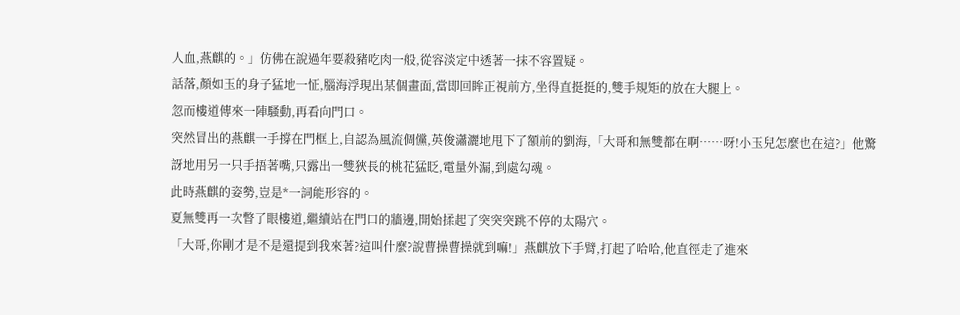人血,燕麒的。」仿佛在說過年要殺豬吃肉一般,從容淡定中透著一抹不容置疑。
話落,顏如玉的身子猛地一怔,腦海浮現出某個畫面,當即回眸正視前方,坐得直挺挺的,雙手規矩的放在大腿上。
忽而樓道傳來一陣騷動,再看向門口。
突然冒出的燕麒一手撐在門框上,自認為風流倜儻,英俊瀟灑地甩下了額前的劉海,「大哥和無雙都在啊……呀!小玉兒怎麼也在這?」他驚訝地用另一只手捂著嘴,只露出一雙狹長的桃花猛眨,電量外漏,到處勾魂。
此時燕麒的姿勢,豈是*一詞能形容的。
夏無雙再一次瞥了眼樓道,繼續站在門口的牆邊,開始揉起了突突突跳不停的太陽穴。
「大哥,你剛才是不是還提到我來著?這叫什麼?說曹操曹操就到嘛!」燕麒放下手臂,打起了哈哈,他直徑走了進來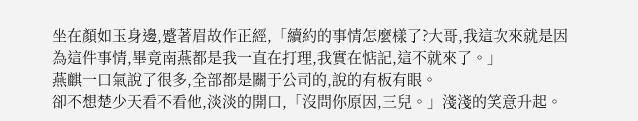坐在顏如玉身邊,蹙著眉故作正經,「續約的事情怎麼樣了?大哥,我這次來就是因為這件事情,畢竟南燕都是我一直在打理,我實在惦記,這不就來了。」
燕麒一口氣說了很多,全部都是關于公司的,說的有板有眼。
卻不想楚少天看不看他,淡淡的開口,「沒問你原因,三兒。」淺淺的笑意升起。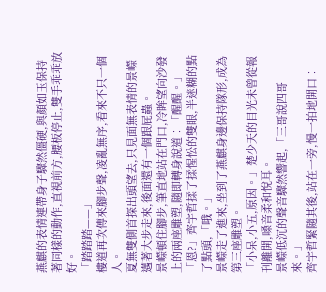燕麒的表情連帶身子驟然僵硬,與顏如玉保持著同樣的動作,直視前方,腰板停止,雙手乖乖放好。
「踏踏踏——」
樓道再次傳來腳步聲,凌亂無序,看來不只一個人。
夏無雙側首探出頭望去,只見面無表情的景嶸邁著大步走來,後面還有一個跟屁蟲。
景嶸頓住腳步,筆直地站在門口,冷眸望向沙發上的兩座雕塑,隨即轉身說道︰「醒醒。」
「恩?」齊宇哲揉了揉惺忪的雙眼,半迷糊的點了點頭,「哦。」
景嶸走了進來,坐到了燕麒身邊保持隊形,成為第三座雕塑。
「小呆,小五,原因。」楚少天的目光未曾從報刊離開,嗓音柔和悅耳。
景嶸低沉的聲音驟然響起,「三哥說四哥來。」
齊宇哲緊隨其後,站在一旁,慢一拍地開口︰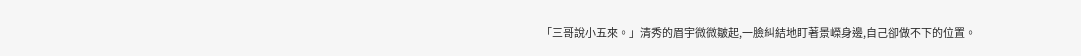「三哥說小五來。」清秀的眉宇微微皺起,一臉糾結地盯著景嶸身邊,自己卻做不下的位置。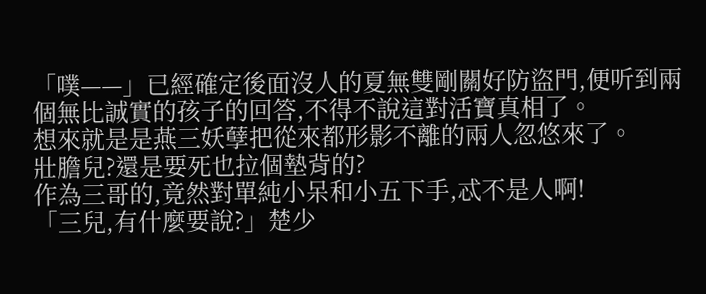「噗——」已經確定後面沒人的夏無雙剛關好防盜門,便听到兩個無比誠實的孩子的回答,不得不說這對活寶真相了。
想來就是是燕三妖孽把從來都形影不離的兩人忽悠來了。
壯膽兒?還是要死也拉個墊背的?
作為三哥的,竟然對單純小呆和小五下手,忒不是人啊!
「三兒,有什麼要說?」楚少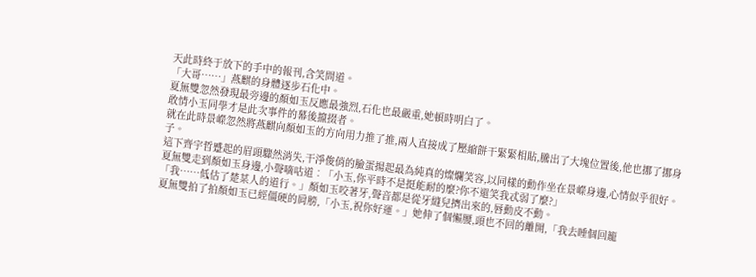天此時終于放下的手中的報刊,含笑問道。
「大哥……」燕麒的身體逐步石化中。
夏無雙忽然發現最旁邊的顏如玉反應最強烈,石化也最嚴重,她頓時明白了。
敢情小玉同學才是此次事件的幕後攛掇者。
就在此時景嶸忽然將燕麒向顏如玉的方向用力推了推,兩人直接成了壓縮餅干緊緊相貼,騰出了大塊位置後,他也挪了挪身子。
這下齊宇哲蹙起的眉頭驟然消失,干淨俊俏的臉蛋揚起最為純真的燦爛笑容,以同樣的動作坐在景嶸身邊,心情似乎很好。
夏無雙走到顏如玉身邊,小聲嘀咕道︰「小玉,你平時不是挺能耐的麼?你不還笑我忒弱了麼?」
「我……低估了楚某人的道行。」顏如玉咬著牙,聲音都是從牙縫兒擠出來的,唇動皮不動。
夏無雙拍了拍顏如玉已經僵硬的肩膀,「小玉,祝你好運。」她伸了個懶腰,頭也不回的離開,「我去睡個回籠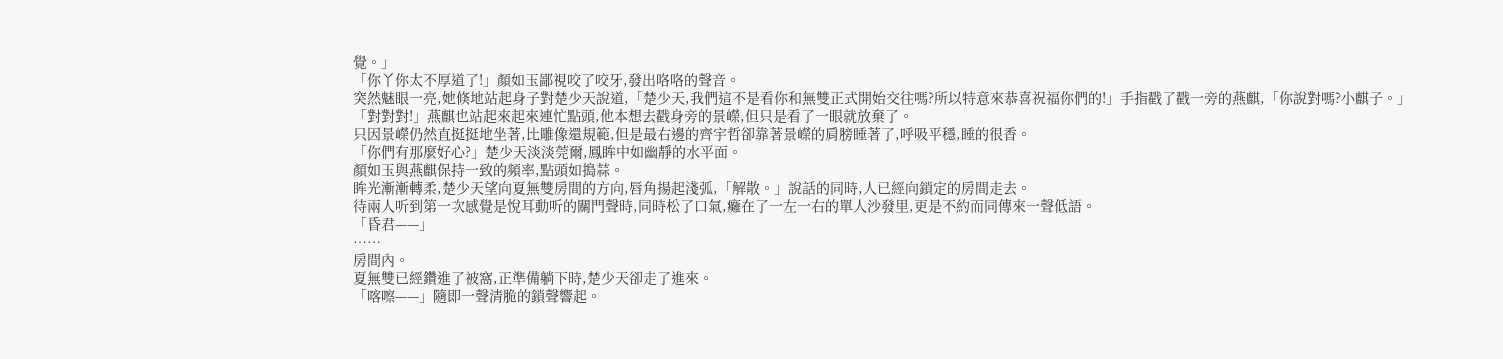覺。」
「你丫你太不厚道了!」顏如玉鄙視咬了咬牙,發出咯咯的聲音。
突然魅眼一亮,她倏地站起身子對楚少天說道,「楚少天,我們這不是看你和無雙正式開始交往嗎?所以特意來恭喜祝福你們的!」手指戳了戳一旁的燕麒,「你說對嗎?小麒子。」
「對對對!」燕麒也站起來起來連忙點頭,他本想去戳身旁的景嶸,但只是看了一眼就放棄了。
只因景嶸仍然直挺挺地坐著,比雕像還規範,但是最右邊的齊宇哲卻靠著景嶸的肩膀睡著了,呼吸平穩,睡的很香。
「你們有那麼好心?」楚少天淡淡莞爾,鳳眸中如幽靜的水平面。
顏如玉與燕麒保持一致的頻率,點頭如搗蒜。
眸光漸漸轉柔,楚少天望向夏無雙房間的方向,唇角揚起淺弧,「解散。」說話的同時,人已經向鎖定的房間走去。
待兩人听到第一次感覺是悅耳動听的關門聲時,同時松了口氣,癱在了一左一右的單人沙發里,更是不約而同傳來一聲低語。
「昏君——」
……
房間內。
夏無雙已經鑽進了被窩,正準備躺下時,楚少天卻走了進來。
「喀嚓——」隨即一聲清脆的鎖聲響起。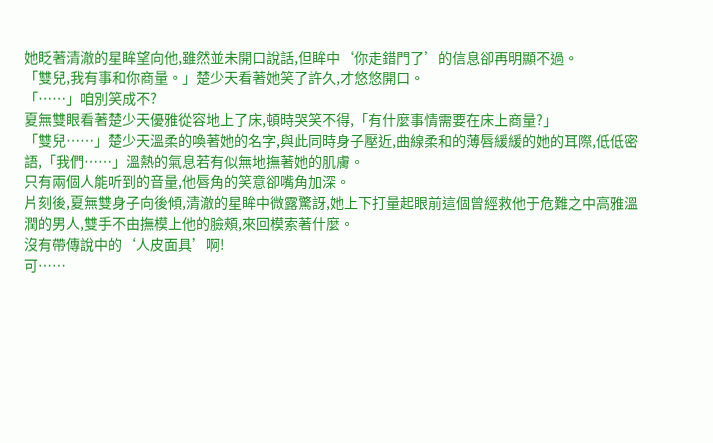她眨著清澈的星眸望向他,雖然並未開口說話,但眸中‘你走錯門了’的信息卻再明顯不過。
「雙兒,我有事和你商量。」楚少天看著她笑了許久,才悠悠開口。
「……」咱別笑成不?
夏無雙眼看著楚少天優雅從容地上了床,頓時哭笑不得,「有什麼事情需要在床上商量?」
「雙兒……」楚少天溫柔的喚著她的名字,與此同時身子壓近,曲線柔和的薄唇緩緩的她的耳際,低低密語,「我們……」溫熱的氣息若有似無地撫著她的肌膚。
只有兩個人能听到的音量,他唇角的笑意卻嘴角加深。
片刻後,夏無雙身子向後傾,清澈的星眸中微露驚訝,她上下打量起眼前這個曾經救他于危難之中高雅溫潤的男人,雙手不由撫模上他的臉頰,來回模索著什麼。
沒有帶傳說中的‘人皮面具’啊!
可……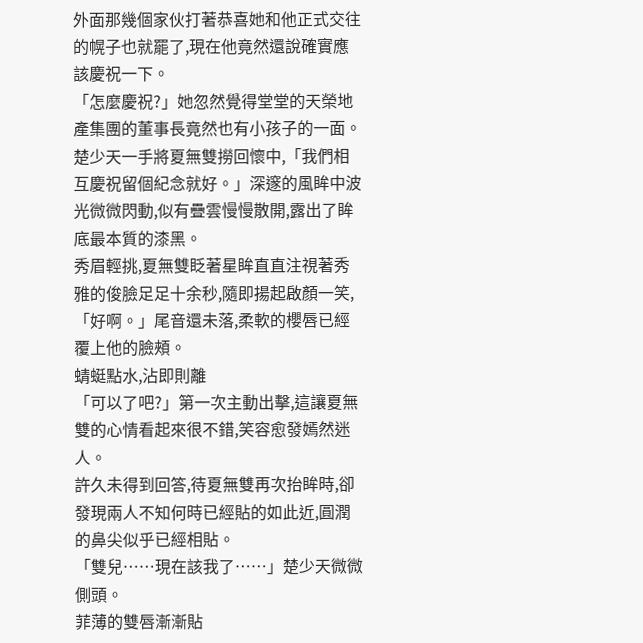外面那幾個家伙打著恭喜她和他正式交往的幌子也就罷了,現在他竟然還說確實應該慶祝一下。
「怎麼慶祝?」她忽然覺得堂堂的天榮地產集團的董事長竟然也有小孩子的一面。
楚少天一手將夏無雙撈回懷中,「我們相互慶祝留個紀念就好。」深邃的風眸中波光微微閃動,似有疊雲慢慢散開,露出了眸底最本質的漆黑。
秀眉輕挑,夏無雙眨著星眸直直注視著秀雅的俊臉足足十余秒,隨即揚起啟顏一笑,「好啊。」尾音還未落,柔軟的櫻唇已經覆上他的臉頰。
蜻蜓點水,沾即則離
「可以了吧?」第一次主動出擊,這讓夏無雙的心情看起來很不錯,笑容愈發嫣然迷人。
許久未得到回答,待夏無雙再次抬眸時,卻發現兩人不知何時已經貼的如此近,圓潤的鼻尖似乎已經相貼。
「雙兒……現在該我了……」楚少天微微側頭。
菲薄的雙唇漸漸貼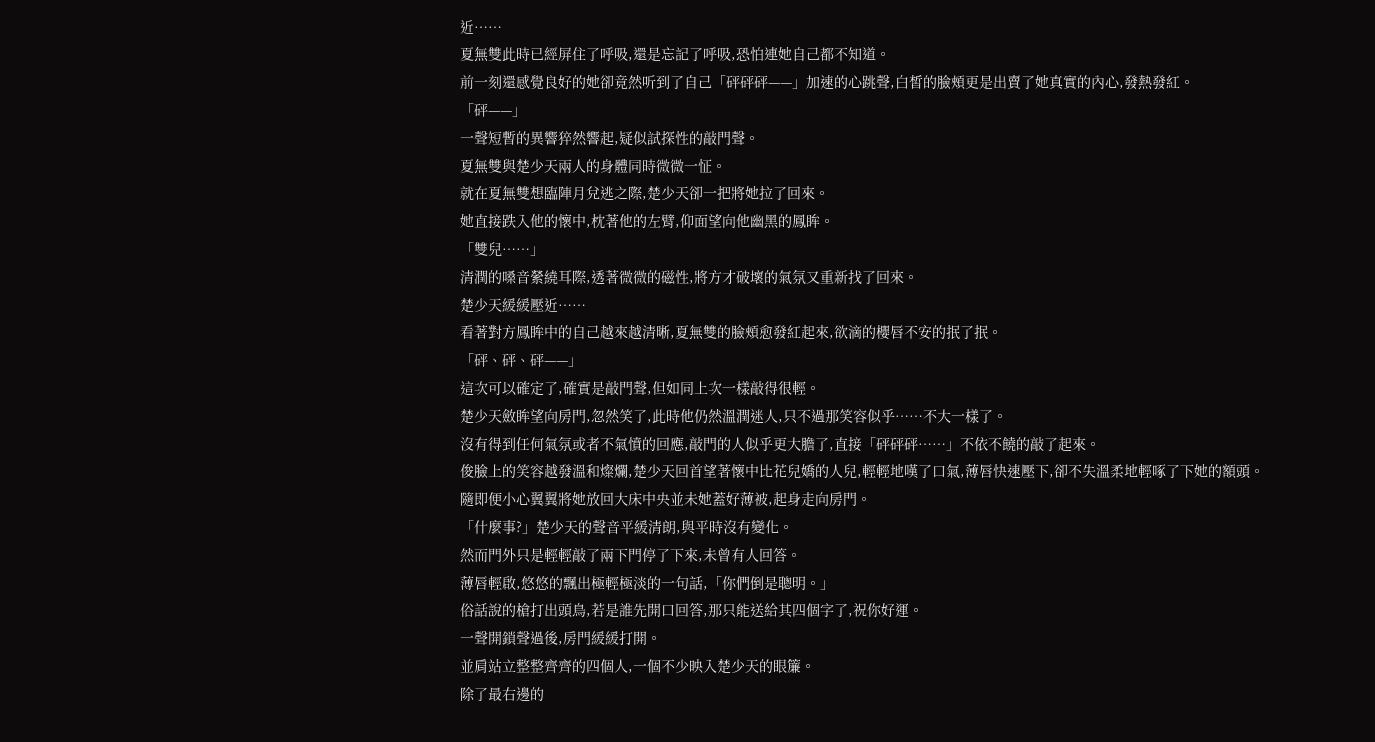近……
夏無雙此時已經屏住了呼吸,還是忘記了呼吸,恐怕連她自己都不知道。
前一刻還感覺良好的她卻竟然听到了自己「砰砰砰——」加速的心跳聲,白皙的臉頰更是出賣了她真實的內心,發熱發紅。
「砰——」
一聲短暫的異響猝然響起,疑似試探性的敲門聲。
夏無雙與楚少天兩人的身體同時微微一怔。
就在夏無雙想臨陣月兌逃之際,楚少天卻一把將她拉了回來。
她直接跌入他的懷中,枕著他的左臂,仰面望向他幽黑的鳳眸。
「雙兒……」
清潤的嗓音縈繞耳際,透著微微的磁性,將方才破壞的氣氛又重新找了回來。
楚少天緩緩壓近……
看著對方鳳眸中的自己越來越清晰,夏無雙的臉頰愈發紅起來,欲滴的櫻唇不安的抿了抿。
「砰、砰、砰——」
這次可以確定了,確實是敲門聲,但如同上次一樣敲得很輕。
楚少天斂眸望向房門,忽然笑了,此時他仍然溫潤迷人,只不過那笑容似乎……不大一樣了。
沒有得到任何氣氛或者不氣憤的回應,敲門的人似乎更大膽了,直接「砰砰砰……」不依不饒的敲了起來。
俊臉上的笑容越發溫和燦爛,楚少天回首望著懷中比花兒嬌的人兒,輕輕地嘆了口氣,薄唇快速壓下,卻不失溫柔地輕啄了下她的額頭。
隨即便小心翼翼將她放回大床中央並未她蓋好薄被,起身走向房門。
「什麼事?」楚少天的聲音平緩清朗,與平時沒有變化。
然而門外只是輕輕敲了兩下門停了下來,未曾有人回答。
薄唇輕啟,悠悠的飄出極輕極淡的一句話,「你們倒是聰明。」
俗話說的槍打出頭鳥,若是誰先開口回答,那只能送給其四個字了,祝你好運。
一聲開鎖聲過後,房門緩緩打開。
並肩站立整整齊齊的四個人,一個不少映入楚少天的眼簾。
除了最右邊的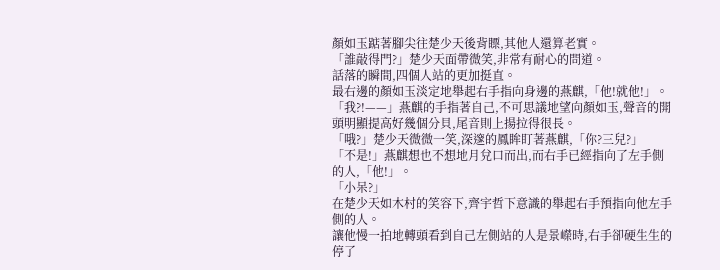顏如玉踮著腳尖往楚少天後背瞟,其他人還算老實。
「誰敲得門?」楚少天面帶微笑,非常有耐心的問道。
話落的瞬間,四個人站的更加挺直。
最右邊的顏如玉淡定地舉起右手指向身邊的燕麒,「他!就他!」。
「我?!——」燕麒的手指著自己,不可思議地望向顏如玉,聲音的開頭明顯提高好幾個分貝,尾音則上揚拉得很長。
「哦?」楚少天微微一笑,深邃的鳳眸盯著燕麒,「你?三兒?」
「不是!」燕麒想也不想地月兌口而出,而右手已經指向了左手側的人,「他!」。
「小呆?」
在楚少天如木村的笑容下,齊宇哲下意識的舉起右手預指向他左手側的人。
讓他慢一拍地轉頭看到自己左側站的人是景嶸時,右手卻硬生生的停了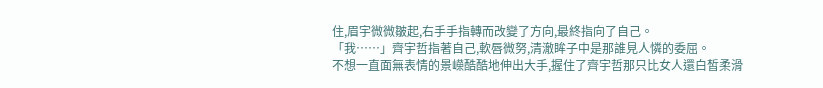住,眉宇微微皺起,右手手指轉而改變了方向,最終指向了自己。
「我……」齊宇哲指著自己,軟唇微努,清澈眸子中是那誰見人憐的委屈。
不想一直面無表情的景嶸酷酷地伸出大手,握住了齊宇哲那只比女人還白皙柔滑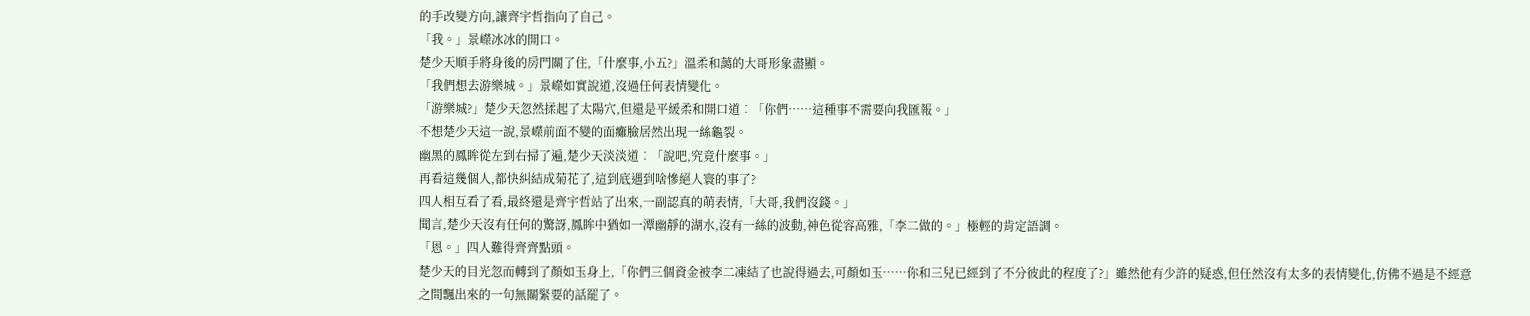的手改變方向,讓齊宇哲指向了自己。
「我。」景嶸冰冰的開口。
楚少天順手將身後的房門關了住,「什麼事,小五?」溫柔和藹的大哥形象盡顯。
「我們想去游樂城。」景嶸如實說道,沒過任何表情變化。
「游樂城?」楚少天忽然揉起了太陽穴,但還是平緩柔和開口道︰「你們……這種事不需要向我匯報。」
不想楚少天這一說,景嶸前面不變的面癱臉居然出現一絲龜裂。
幽黑的鳳眸從左到右掃了遍,楚少天淡淡道︰「說吧,究竟什麼事。」
再看這幾個人,都快糾結成菊花了,這到底遇到啥慘絕人寰的事了?
四人相互看了看,最終還是齊宇哲站了出來,一副認真的萌表情,「大哥,我們沒錢。」
聞言,楚少天沒有任何的驚訝,鳳眸中猶如一潭幽靜的湖水,沒有一絲的波動,神色從容高雅,「李二做的。」極輕的肯定語調。
「恩。」四人難得齊齊點頭。
楚少天的目光忽而轉到了顏如玉身上,「你們三個資金被李二凍結了也說得過去,可顏如玉……你和三兒已經到了不分彼此的程度了?」雖然他有少許的疑惑,但任然沒有太多的表情變化,仿佛不過是不經意之間飄出來的一句無關緊要的話罷了。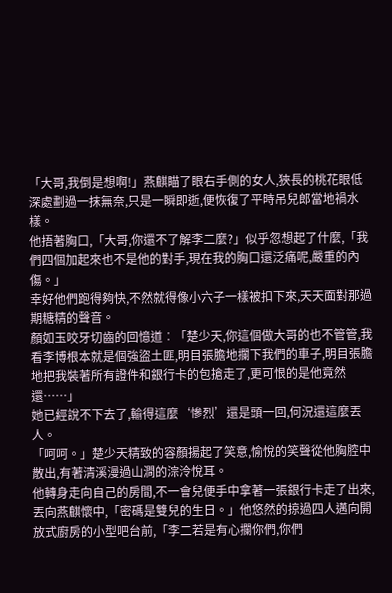「大哥,我倒是想啊!」燕麒瞄了眼右手側的女人,狹長的桃花眼低深處劃過一抹無奈,只是一瞬即逝,便恢復了平時吊兒郎當地禍水樣。
他捂著胸口,「大哥,你還不了解李二麼?」似乎忽想起了什麼,「我們四個加起來也不是他的對手,現在我的胸口還泛痛呢,嚴重的內傷。」
幸好他們跑得夠快,不然就得像小六子一樣被扣下來,天天面對那過期糖精的聲音。
顏如玉咬牙切齒的回憶道︰「楚少天,你這個做大哥的也不管管,我看李博根本就是個強盜土匪,明目張膽地攔下我們的車子,明目張膽地把我裝著所有證件和銀行卡的包搶走了,更可恨的是他竟然還……」
她已經說不下去了,輸得這麼‘慘烈’還是頭一回,何況還這麼丟人。
「呵呵。」楚少天精致的容顏揚起了笑意,愉悅的笑聲從他胸腔中散出,有著清溪漫過山澗的淙泠悅耳。
他轉身走向自己的房間,不一會兒便手中拿著一張銀行卡走了出來,丟向燕麒懷中,「密碼是雙兒的生日。」他悠然的掠過四人邁向開放式廚房的小型吧台前,「李二若是有心攔你們,你們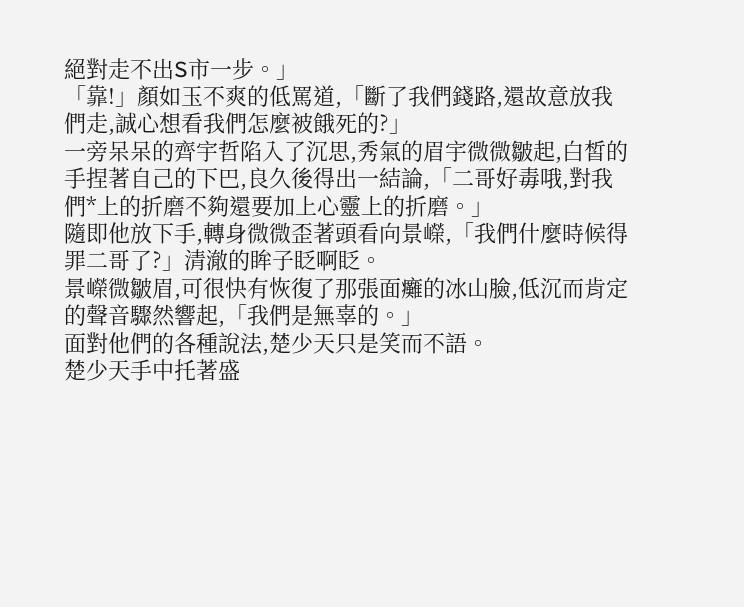絕對走不出S市一步。」
「靠!」顏如玉不爽的低罵道,「斷了我們錢路,還故意放我們走,誠心想看我們怎麼被餓死的?」
一旁呆呆的齊宇哲陷入了沉思,秀氣的眉宇微微皺起,白皙的手捏著自己的下巴,良久後得出一結論,「二哥好毒哦,對我們*上的折磨不夠還要加上心靈上的折磨。」
隨即他放下手,轉身微微歪著頭看向景嶸,「我們什麼時候得罪二哥了?」清澈的眸子眨啊眨。
景嶸微皺眉,可很快有恢復了那張面癱的冰山臉,低沉而肯定的聲音驟然響起,「我們是無辜的。」
面對他們的各種說法,楚少天只是笑而不語。
楚少天手中托著盛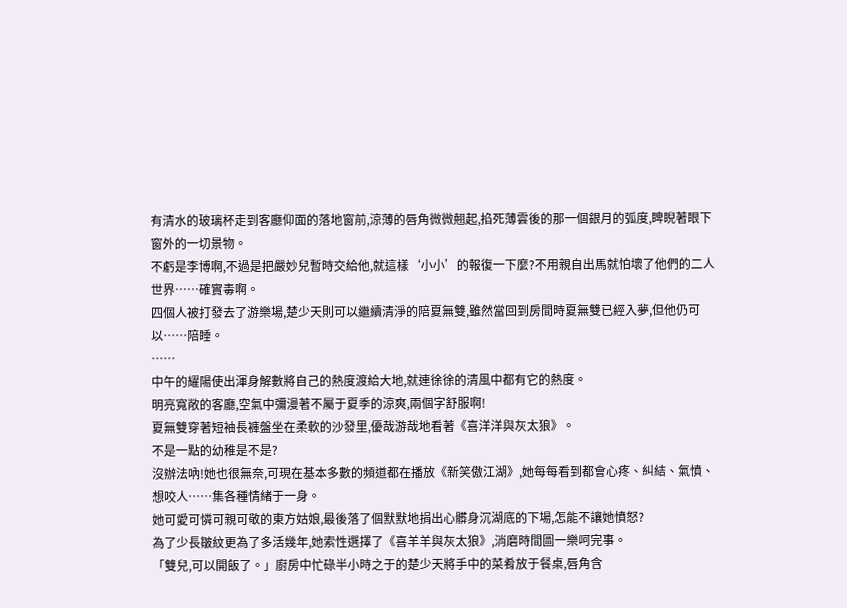有清水的玻璃杯走到客廳仰面的落地窗前,涼薄的唇角微微翹起,掐死薄雲後的那一個銀月的弧度,睥睨著眼下窗外的一切景物。
不虧是李博啊,不過是把嚴妙兒暫時交給他,就這樣‘小小’的報復一下麼?不用親自出馬就怕壞了他們的二人世界……確實毒啊。
四個人被打發去了游樂場,楚少天則可以繼續清淨的陪夏無雙,雖然當回到房間時夏無雙已經入夢,但他仍可以……陪睡。
……
中午的耀陽使出渾身解數將自己的熱度渡給大地,就連徐徐的清風中都有它的熱度。
明亮寬敞的客廳,空氣中彌漫著不屬于夏季的涼爽,兩個字舒服啊!
夏無雙穿著短袖長褲盤坐在柔軟的沙發里,優哉游哉地看著《喜洋洋與灰太狼》。
不是一點的幼稚是不是?
沒辦法吶!她也很無奈,可現在基本多數的頻道都在播放《新笑傲江湖》,她每每看到都會心疼、糾結、氣憤、想咬人……集各種情緒于一身。
她可愛可憐可親可敬的東方姑娘,最後落了個默默地捐出心髒身沉湖底的下場,怎能不讓她憤怒?
為了少長皺紋更為了多活幾年,她索性選擇了《喜羊羊與灰太狼》,消磨時間圖一樂呵完事。
「雙兒,可以開飯了。」廚房中忙碌半小時之于的楚少天將手中的菜肴放于餐桌,唇角含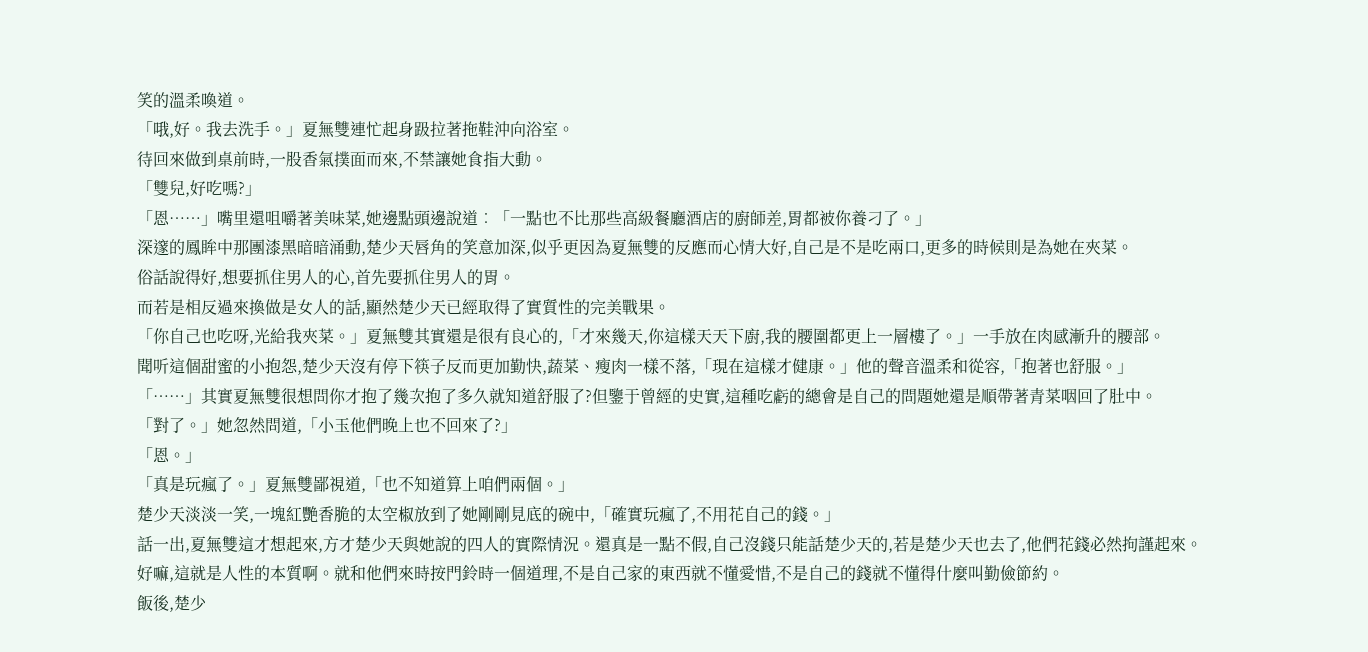笑的溫柔喚道。
「哦,好。我去洗手。」夏無雙連忙起身趿拉著拖鞋沖向浴室。
待回來做到桌前時,一股香氣撲面而來,不禁讓她食指大動。
「雙兒,好吃嗎?」
「恩……」嘴里還咀嚼著美味菜,她邊點頭邊說道︰「一點也不比那些高級餐廳酒店的廚師差,胃都被你養刁了。」
深邃的鳳眸中那團漆黑暗暗涌動,楚少天唇角的笑意加深,似乎更因為夏無雙的反應而心情大好,自己是不是吃兩口,更多的時候則是為她在夾菜。
俗話說得好,想要抓住男人的心,首先要抓住男人的胃。
而若是相反過來換做是女人的話,顯然楚少天已經取得了實質性的完美戰果。
「你自己也吃呀,光給我夾菜。」夏無雙其實還是很有良心的,「才來幾天,你這樣天天下廚,我的腰圍都更上一層樓了。」一手放在肉感漸升的腰部。
聞听這個甜蜜的小抱怨,楚少天沒有停下筷子反而更加勤快,蔬菜、瘦肉一樣不落,「現在這樣才健康。」他的聲音溫柔和從容,「抱著也舒服。」
「……」其實夏無雙很想問你才抱了幾次抱了多久就知道舒服了?但鑒于曾經的史實,這種吃虧的總會是自己的問題她還是順帶著青菜咽回了肚中。
「對了。」她忽然問道,「小玉他們晚上也不回來了?」
「恩。」
「真是玩瘋了。」夏無雙鄙視道,「也不知道算上咱們兩個。」
楚少天淡淡一笑,一塊紅艷香脆的太空椒放到了她剛剛見底的碗中,「確實玩瘋了,不用花自己的錢。」
話一出,夏無雙這才想起來,方才楚少天與她說的四人的實際情況。還真是一點不假,自己沒錢只能話楚少天的,若是楚少天也去了,他們花錢必然拘謹起來。
好嘛,這就是人性的本質啊。就和他們來時按門鈴時一個道理,不是自己家的東西就不懂愛惜,不是自己的錢就不懂得什麼叫勤儉節約。
飯後,楚少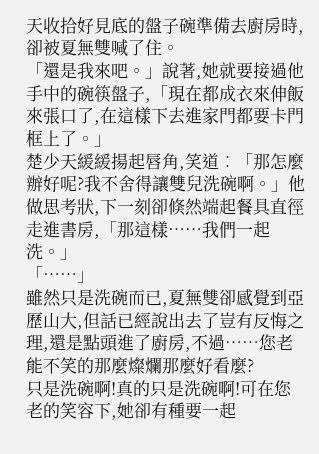天收拾好見底的盤子碗準備去廚房時,卻被夏無雙喊了住。
「還是我來吧。」說著,她就要接過他手中的碗筷盤子,「現在都成衣來伸飯來張口了,在這樣下去進家門都要卡門框上了。」
楚少天緩緩揚起唇角,笑道︰「那怎麼辦好呢?我不舍得讓雙兒洗碗啊。」他做思考狀,下一刻卻倏然端起餐具直徑走進書房,「那這樣……我們一起洗。」
「……」
雖然只是洗碗而已,夏無雙卻感覺到亞歷山大,但話已經說出去了豈有反悔之理,還是點頭進了廚房,不過……您老能不笑的那麼燦爛那麼好看麼?
只是洗碗啊!真的只是洗碗啊!可在您老的笑容下,她卻有種要一起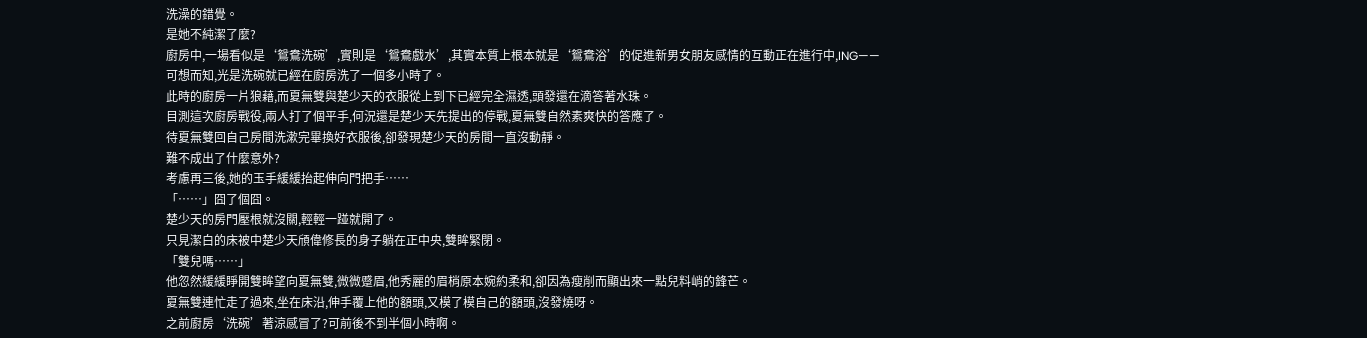洗澡的錯覺。
是她不純潔了麼?
廚房中,一場看似是‘鴛鴦洗碗’,實則是‘鴛鴦戲水’,其實本質上根本就是‘鴛鴦浴’的促進新男女朋友感情的互動正在進行中,ING——
可想而知,光是洗碗就已經在廚房洗了一個多小時了。
此時的廚房一片狼藉,而夏無雙與楚少天的衣服從上到下已經完全濕透,頭發還在滴答著水珠。
目測這次廚房戰役,兩人打了個平手,何況還是楚少天先提出的停戰,夏無雙自然素爽快的答應了。
待夏無雙回自己房間洗漱完畢換好衣服後,卻發現楚少天的房間一直沒動靜。
難不成出了什麼意外?
考慮再三後,她的玉手緩緩抬起伸向門把手……
「……」囧了個囧。
楚少天的房門壓根就沒關,輕輕一踫就開了。
只見潔白的床被中楚少天頎偉修長的身子躺在正中央,雙眸緊閉。
「雙兒嗎……」
他忽然緩緩睜開雙眸望向夏無雙,微微蹙眉,他秀麗的眉梢原本婉約柔和,卻因為瘦削而顯出來一點兒料峭的鋒芒。
夏無雙連忙走了過來,坐在床沿,伸手覆上他的額頭,又模了模自己的額頭,沒發燒呀。
之前廚房‘洗碗’著涼感冒了?可前後不到半個小時啊。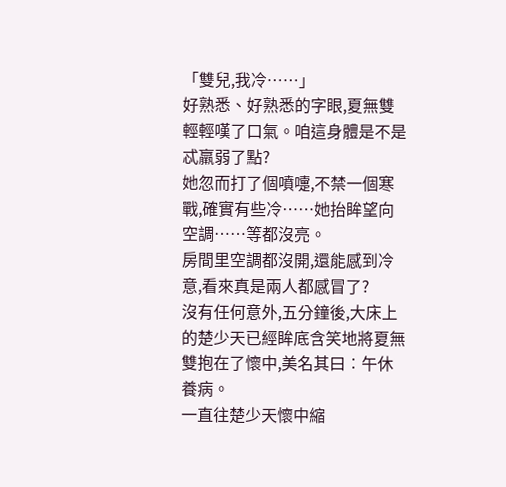「雙兒,我冷……」
好熟悉、好熟悉的字眼,夏無雙輕輕嘆了口氣。咱這身體是不是忒羸弱了點?
她忽而打了個噴嚏,不禁一個寒戰,確實有些冷……她抬眸望向空調……等都沒亮。
房間里空調都沒開,還能感到冷意,看來真是兩人都感冒了?
沒有任何意外,五分鐘後,大床上的楚少天已經眸底含笑地將夏無雙抱在了懷中,美名其曰︰午休養病。
一直往楚少天懷中縮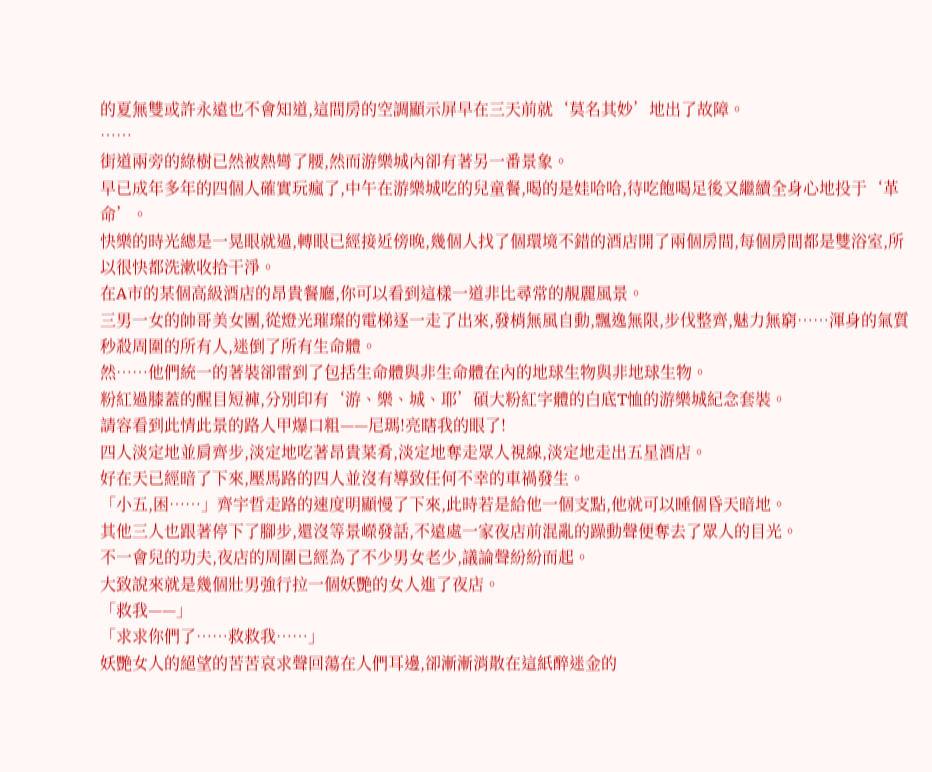的夏無雙或許永遠也不會知道,這間房的空調顯示屏早在三天前就‘莫名其妙’地出了故障。
……
街道兩旁的綠樹已然被熱彎了腰,然而游樂城內卻有著另一番景象。
早已成年多年的四個人確實玩瘋了,中午在游樂城吃的兒童餐,喝的是娃哈哈,待吃飽喝足後又繼續全身心地投于‘革命’。
快樂的時光總是一晃眼就過,轉眼已經接近傍晚,幾個人找了個環境不錯的酒店開了兩個房間,每個房間都是雙浴室,所以很快都洗漱收拾干淨。
在A市的某個高級酒店的昂貴餐廳,你可以看到這樣一道非比尋常的靚麗風景。
三男一女的帥哥美女團,從燈光璀璨的電梯逐一走了出來,發梢無風自動,飄逸無限,步伐整齊,魅力無窮……渾身的氣質秒殺周圍的所有人,迷倒了所有生命體。
然……他們統一的著裝卻雷到了包括生命體與非生命體在內的地球生物與非地球生物。
粉紅過膝蓋的醒目短褲,分別印有‘游、樂、城、耶’碩大粉紅字體的白底T恤的游樂城紀念套裝。
請容看到此情此景的路人甲爆口粗——尼瑪!亮瞎我的眼了!
四人淡定地並肩齊步,淡定地吃著昂貴菜肴,淡定地奪走眾人視線,淡定地走出五星酒店。
好在天已經暗了下來,壓馬路的四人並沒有導致任何不幸的車禍發生。
「小五,困……」齊宇哲走路的速度明顯慢了下來,此時若是給他一個支點,他就可以睡個昏天暗地。
其他三人也跟著停下了腳步,還沒等景嶸發話,不遠處一家夜店前混亂的躁動聲便奪去了眾人的目光。
不一會兒的功夫,夜店的周圍已經為了不少男女老少,議論聲紛紛而起。
大致說來就是幾個壯男強行拉一個妖艷的女人進了夜店。
「救我——」
「求求你們了……救救我……」
妖艷女人的絕望的苦苦哀求聲回蕩在人們耳邊,卻漸漸消散在這紙醉迷金的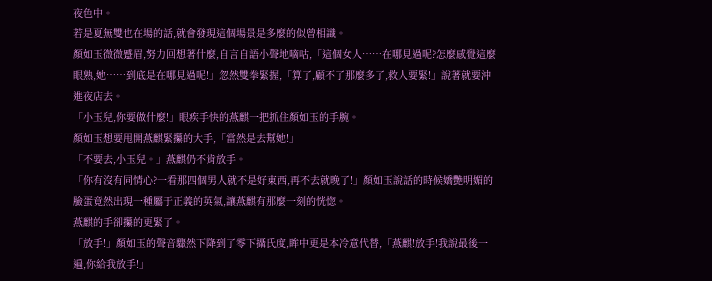夜色中。
若是夏無雙也在場的話,就會發現這個場景是多麼的似曾相識。
顏如玉微微蹙眉,努力回想著什麼,自言自語小聲地嘀咕,「這個女人……在哪見過呢?怎麼感覺這麼眼熟,她……到底是在哪見過呢!」忽然雙拳緊握,「算了,顧不了那麼多了,救人要緊!」說著就要沖進夜店去。
「小玉兒,你要做什麼!」眼疾手快的燕麒一把抓住顏如玉的手腕。
顏如玉想要甩開燕麒緊攥的大手,「當然是去幫她!」
「不要去,小玉兒。」燕麒仍不肯放手。
「你有沒有同情心?一看那四個男人就不是好東西,再不去就晚了!」顏如玉說話的時候嬌艷明媚的臉蛋竟然出現一種屬于正義的英氣,讓燕麒有那麼一刻的恍惚。
燕麒的手卻攥的更緊了。
「放手!」顏如玉的聲音驟然下降到了零下攝氏度,眸中更是本冷意代替,「燕麒!放手!我說最後一遍,你給我放手!」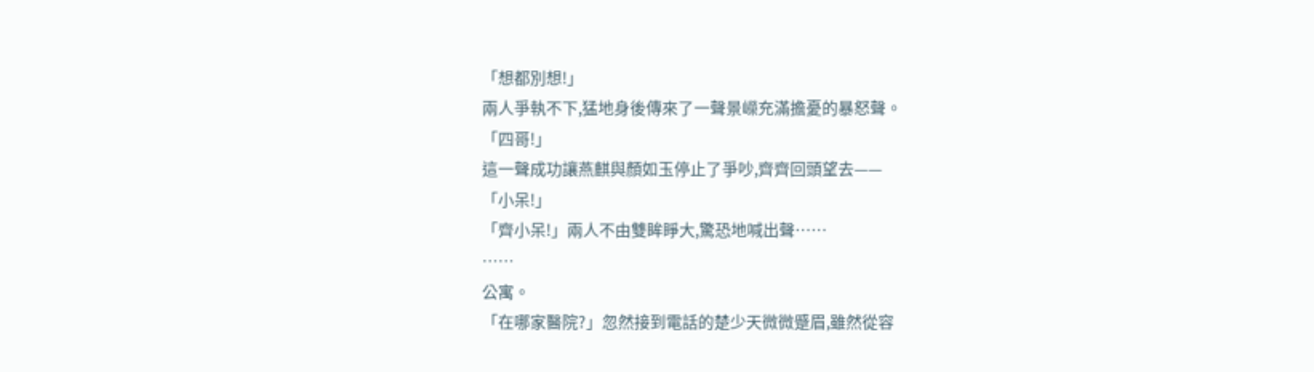「想都別想!」
兩人爭執不下,猛地身後傳來了一聲景嶸充滿擔憂的暴怒聲。
「四哥!」
這一聲成功讓燕麒與顏如玉停止了爭吵,齊齊回頭望去——
「小呆!」
「齊小呆!」兩人不由雙眸睜大,驚恐地喊出聲……
……
公寓。
「在哪家醫院?」忽然接到電話的楚少天微微蹙眉,雖然從容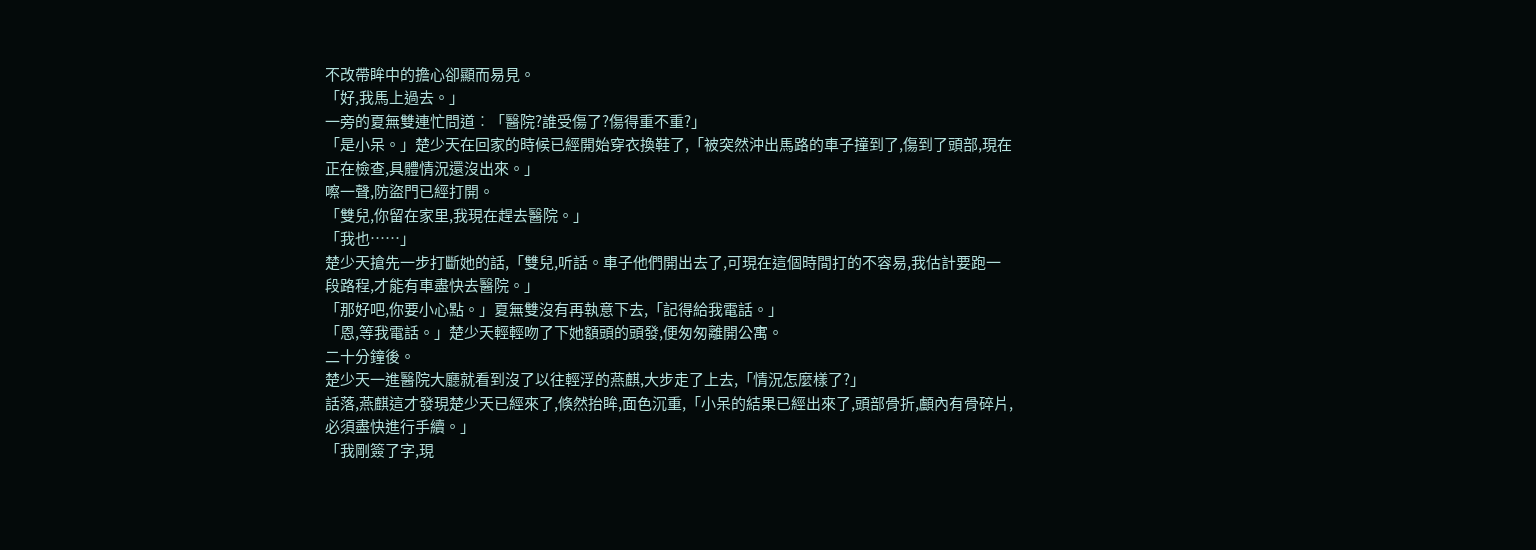不改帶眸中的擔心卻顯而易見。
「好,我馬上過去。」
一旁的夏無雙連忙問道︰「醫院?誰受傷了?傷得重不重?」
「是小呆。」楚少天在回家的時候已經開始穿衣換鞋了,「被突然沖出馬路的車子撞到了,傷到了頭部,現在正在檢查,具體情況還沒出來。」
嚓一聲,防盜門已經打開。
「雙兒,你留在家里,我現在趕去醫院。」
「我也……」
楚少天搶先一步打斷她的話,「雙兒,听話。車子他們開出去了,可現在這個時間打的不容易,我估計要跑一段路程,才能有車盡快去醫院。」
「那好吧,你要小心點。」夏無雙沒有再執意下去,「記得給我電話。」
「恩,等我電話。」楚少天輕輕吻了下她額頭的頭發,便匆匆離開公寓。
二十分鐘後。
楚少天一進醫院大廳就看到沒了以往輕浮的燕麒,大步走了上去,「情況怎麼樣了?」
話落,燕麒這才發現楚少天已經來了,倏然抬眸,面色沉重,「小呆的結果已經出來了,頭部骨折,顱內有骨碎片,必須盡快進行手續。」
「我剛簽了字,現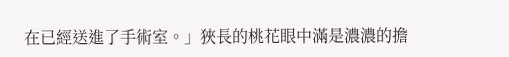在已經送進了手術室。」狹長的桃花眼中滿是濃濃的擔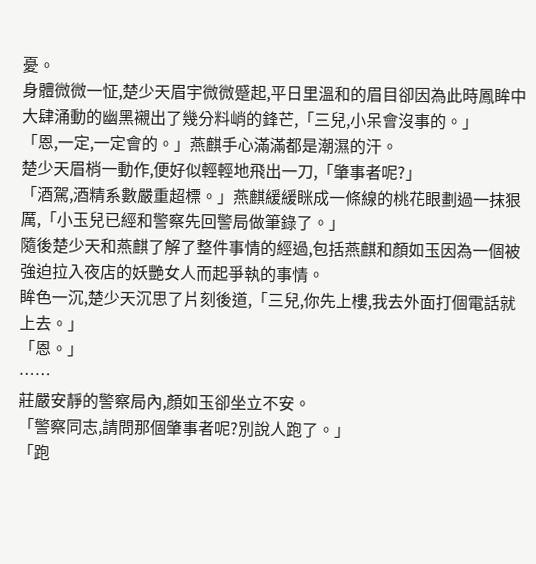憂。
身體微微一怔,楚少天眉宇微微蹙起,平日里溫和的眉目卻因為此時鳳眸中大肆涌動的幽黑襯出了幾分料峭的鋒芒,「三兒,小呆會沒事的。」
「恩,一定,一定會的。」燕麒手心滿滿都是潮濕的汗。
楚少天眉梢一動作,便好似輕輕地飛出一刀,「肇事者呢?」
「酒駕,酒精系數嚴重超標。」燕麒緩緩眯成一條線的桃花眼劃過一抹狠厲,「小玉兒已經和警察先回警局做筆錄了。」
隨後楚少天和燕麒了解了整件事情的經過,包括燕麒和顏如玉因為一個被強迫拉入夜店的妖艷女人而起爭執的事情。
眸色一沉,楚少天沉思了片刻後道,「三兒,你先上樓,我去外面打個電話就上去。」
「恩。」
……
莊嚴安靜的警察局內,顏如玉卻坐立不安。
「警察同志,請問那個肇事者呢?別說人跑了。」
「跑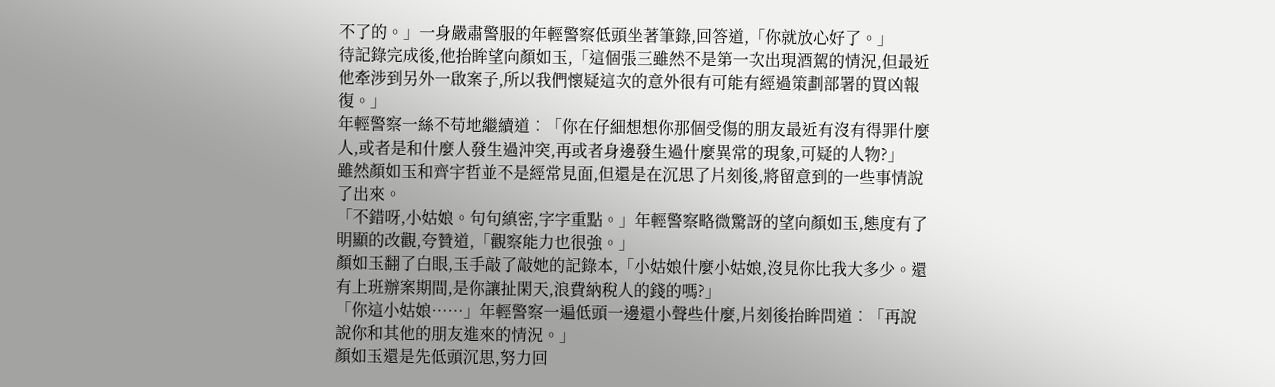不了的。」一身嚴肅警服的年輕警察低頭坐著筆錄,回答道,「你就放心好了。」
待記錄完成後,他抬眸望向顏如玉,「這個張三雖然不是第一次出現酒駕的情況,但最近他牽涉到另外一啟案子,所以我們懷疑這次的意外很有可能有經過策劃部署的買凶報復。」
年輕警察一絲不苟地繼續道︰「你在仔細想想你那個受傷的朋友最近有沒有得罪什麼人,或者是和什麼人發生過沖突,再或者身邊發生過什麼異常的現象,可疑的人物?」
雖然顏如玉和齊宇哲並不是經常見面,但還是在沉思了片刻後,將留意到的一些事情說了出來。
「不錯呀,小姑娘。句句縝密,字字重點。」年輕警察略微驚訝的望向顏如玉,態度有了明顯的改觀,夸贊道,「觀察能力也很強。」
顏如玉翻了白眼,玉手敲了敲她的記錄本,「小姑娘什麼小姑娘,沒見你比我大多少。還有上班辦案期間,是你讓扯閑天,浪費納稅人的錢的嗎?」
「你這小姑娘……」年輕警察一遍低頭一邊還小聲些什麼,片刻後抬眸問道︰「再說說你和其他的朋友進來的情況。」
顏如玉還是先低頭沉思,努力回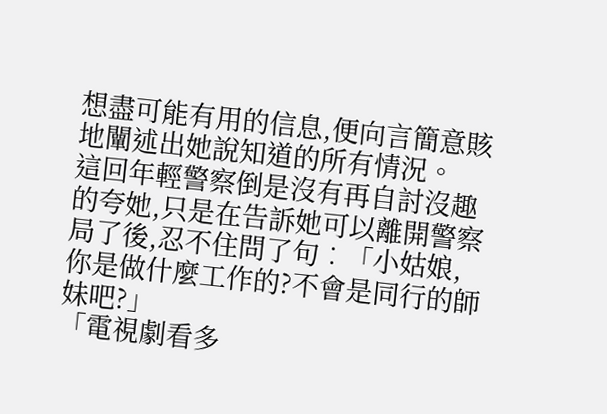想盡可能有用的信息,便向言簡意賅地闡述出她說知道的所有情況。
這回年輕警察倒是沒有再自討沒趣的夸她,只是在告訴她可以離開警察局了後,忍不住問了句︰「小姑娘,你是做什麼工作的?不會是同行的師妹吧?」
「電視劇看多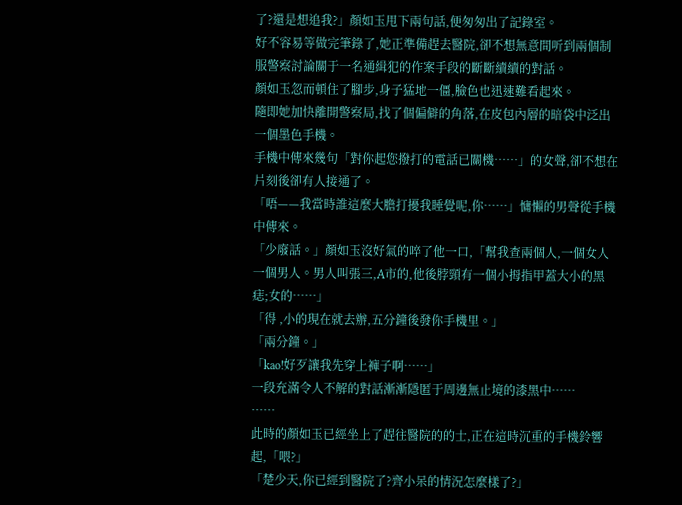了?還是想追我?」顏如玉甩下兩句話,便匆匆出了記錄室。
好不容易等做完筆錄了,她正準備趕去醫院,卻不想無意間听到兩個制服警察討論關于一名通緝犯的作案手段的斷斷續續的對話。
顏如玉忽而頓住了腳步,身子猛地一僵,臉色也迅速難看起來。
隨即她加快離開警察局,找了個偏僻的角落,在皮包內層的暗袋中泛出一個墨色手機。
手機中傳來幾句「對你起您撥打的電話已關機……」的女聲,卻不想在片刻後卻有人接通了。
「唔——我當時誰這麼大膽打擾我睡覺呢,你……」慵懶的男聲從手機中傳來。
「少廢話。」顏如玉沒好氣的啐了他一口,「幫我查兩個人,一個女人一個男人。男人叫張三,A市的,他後脖頸有一個小拇指甲蓋大小的黑痣;女的……」
「得 ,小的現在就去辦,五分鐘後發你手機里。」
「兩分鐘。」
「kao!好歹讓我先穿上褲子啊……」
一段充滿令人不解的對話漸漸隱匿于周邊無止境的漆黑中……
……
此時的顏如玉已經坐上了趕往醫院的的士,正在這時沉重的手機鈴響起,「喂?」
「楚少天,你已經到醫院了?齊小呆的情況怎麼樣了?」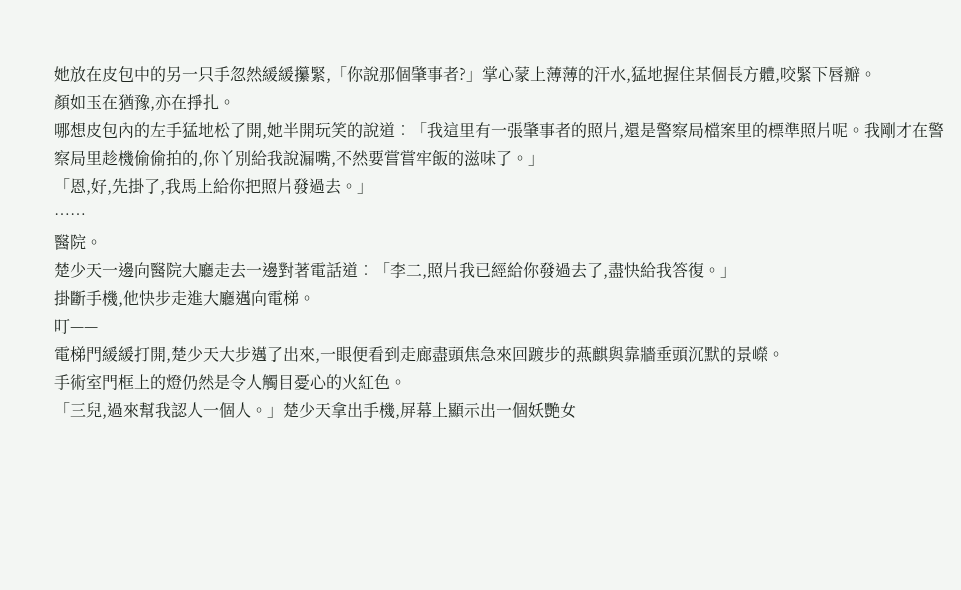她放在皮包中的另一只手忽然緩緩攥緊,「你說那個肇事者?」掌心蒙上薄薄的汗水,猛地握住某個長方體,咬緊下唇瓣。
顏如玉在猶豫,亦在掙扎。
哪想皮包內的左手猛地松了開,她半開玩笑的說道︰「我這里有一張肇事者的照片,還是警察局檔案里的標準照片呢。我剛才在警察局里趁機偷偷拍的,你丫別給我說漏嘴,不然要嘗嘗牢飯的滋味了。」
「恩,好,先掛了,我馬上給你把照片發過去。」
……
醫院。
楚少天一邊向醫院大廳走去一邊對著電話道︰「李二,照片我已經給你發過去了,盡快給我答復。」
掛斷手機,他快步走進大廳邁向電梯。
叮——
電梯門緩緩打開,楚少天大步邁了出來,一眼便看到走廊盡頭焦急來回踱步的燕麒與靠牆垂頭沉默的景嶸。
手術室門框上的燈仍然是令人觸目憂心的火紅色。
「三兒,過來幫我認人一個人。」楚少天拿出手機,屏幕上顯示出一個妖艷女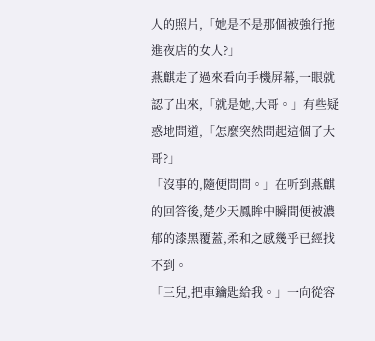人的照片,「她是不是那個被強行拖進夜店的女人?」
燕麒走了過來看向手機屏幕,一眼就認了出來,「就是她,大哥。」有些疑惑地問道,「怎麼突然問起這個了大哥?」
「沒事的,隨便問問。」在听到燕麒的回答後,楚少天鳳眸中瞬間便被濃郁的漆黑覆蓋,柔和之感幾乎已經找不到。
「三兒,把車鑰匙給我。」一向從容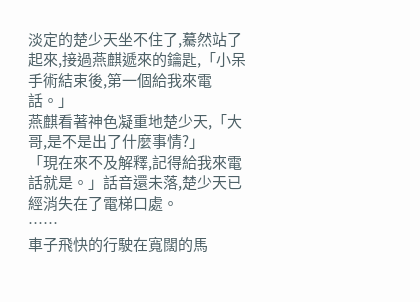淡定的楚少天坐不住了,驀然站了起來,接過燕麒遞來的鑰匙,「小呆手術結束後,第一個給我來電話。」
燕麒看著神色凝重地楚少天,「大哥,是不是出了什麼事情?」
「現在來不及解釋,記得給我來電話就是。」話音還未落,楚少天已經消失在了電梯口處。
……
車子飛快的行駛在寬闊的馬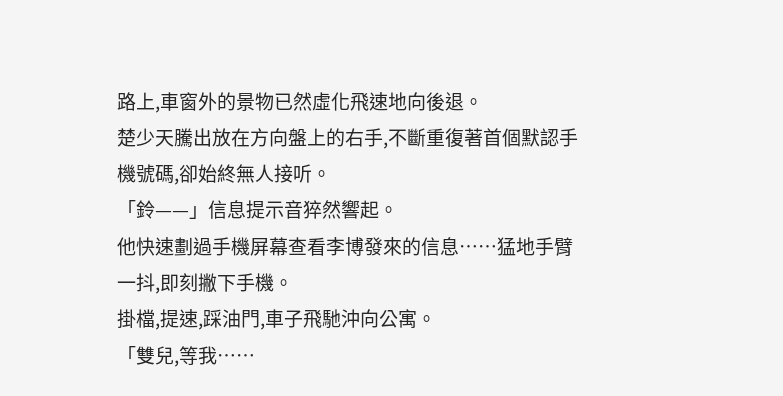路上,車窗外的景物已然虛化飛速地向後退。
楚少天騰出放在方向盤上的右手,不斷重復著首個默認手機號碼,卻始終無人接听。
「鈴——」信息提示音猝然響起。
他快速劃過手機屏幕查看李博發來的信息……猛地手臂一抖,即刻撇下手機。
掛檔,提速,踩油門,車子飛馳沖向公寓。
「雙兒,等我……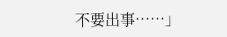不要出事……」